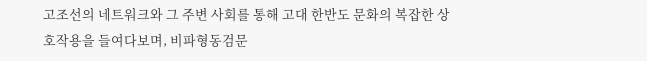고조선의 네트워크와 그 주변 사회를 통해 고대 한반도 문화의 복잡한 상호작용을 들여다보며, 비파형동검문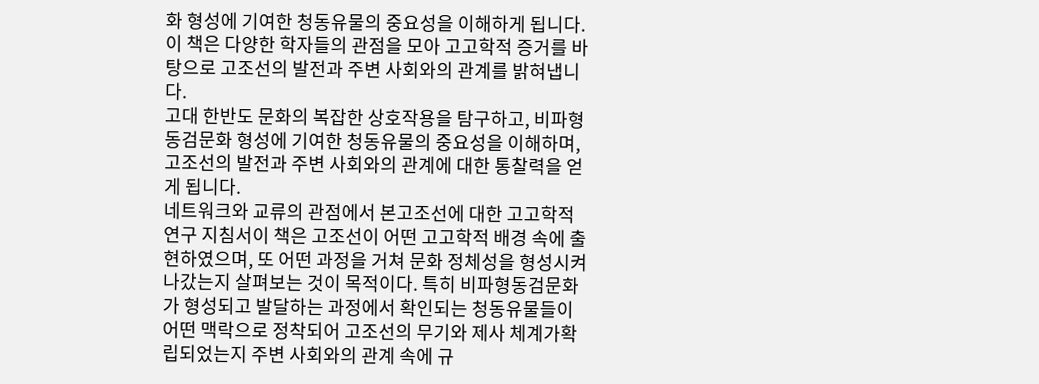화 형성에 기여한 청동유물의 중요성을 이해하게 됩니다. 이 책은 다양한 학자들의 관점을 모아 고고학적 증거를 바탕으로 고조선의 발전과 주변 사회와의 관계를 밝혀냅니다.
고대 한반도 문화의 복잡한 상호작용을 탐구하고, 비파형동검문화 형성에 기여한 청동유물의 중요성을 이해하며, 고조선의 발전과 주변 사회와의 관계에 대한 통찰력을 얻게 됩니다.
네트워크와 교류의 관점에서 본고조선에 대한 고고학적 연구 지침서이 책은 고조선이 어떤 고고학적 배경 속에 출현하였으며, 또 어떤 과정을 거쳐 문화 정체성을 형성시켜 나갔는지 살펴보는 것이 목적이다. 특히 비파형동검문화가 형성되고 발달하는 과정에서 확인되는 청동유물들이 어떤 맥락으로 정착되어 고조선의 무기와 제사 체계가확립되었는지 주변 사회와의 관계 속에 규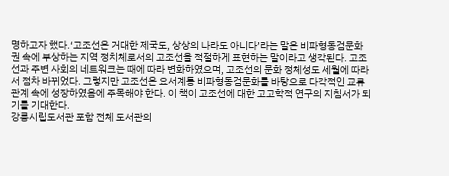명하고자 했다.‘고조선은 거대한 제국도, 상상의 나라도 아니다’라는 말은 비파형동검문화권 속에 부상하는 지역 정치체로서의 고조선을 적절하게 표현하는 말이라고 생각된다. 고조선과 주변 사회의 네트워크는 때에 따라 변화하였으며, 고조선의 문화 정체성도 세월에 따라서 점차 바뀌었다. 그렇지만 고조선은 요서계통 비파형동검문화를 바탕으로 다각적인 교류 관계 속에 성장하였음에 주목해야 한다. 이 책이 고조선에 대한 고고학적 연구의 지침서가 되기를 기대한다.
강릉시립도서관 포함 전체 도서관의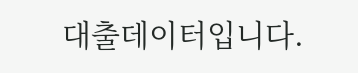대출데이터입니다.